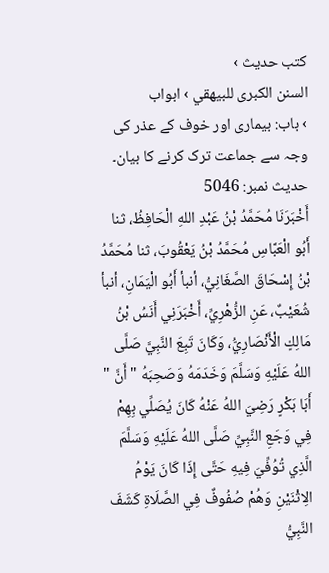کتب حدیث ›
السنن الكبرى للبيهقي › ابواب
› باب: بیماری اور خوف کے عذر کی وجہ سے جماعت ترک کرنے کا بیان۔
حدیث نمبر: 5046
أَخْبَرَنَا مُحَمَّدُ بْنُ عَبْدِ اللهِ الْحَافِظُ، ثنا أَبُو الْعَبَّاسِ مُحَمَّدُ بْنُ يَعْقُوبَ، ثنا مُحَمَّدُ بْنُ إِسْحَاقَ الصَّغَانِيُّ، أنبأ أَبُو الْيَمَانِ، أنبأ شُعَيْبٌ، عَنِ الزُّهْرِيِّ، أَخْبَرَنِي أَنَسُ بْنُ مَالِكٍ الْأَنْصَارِيُّ، وَكَانَ تَبِعَ النَّبِيَّ صَلَّى اللهُ عَلَيْهِ وَسَلَّمَ وَخَدَمَهُ وَصَحِبَهُ " أَنَّ " أَبَا بَكْرٍ رَضِيَ اللهُ عَنْهُ كَانَ يُصَلِّي بِهِمْ فِي وَجَعِ النَّبِيِّ صَلَّى اللهُ عَلَيْهِ وَسَلَّمَ الَّذِي تُوُفِّيَ فِيهِ حَتَّى إِذَا كَانَ يَوْمُ الِاثْنَيْنِ وَهُمْ صُفُوفٌ فِي الصَّلَاةِ كَشَفَ النَّبِيُّ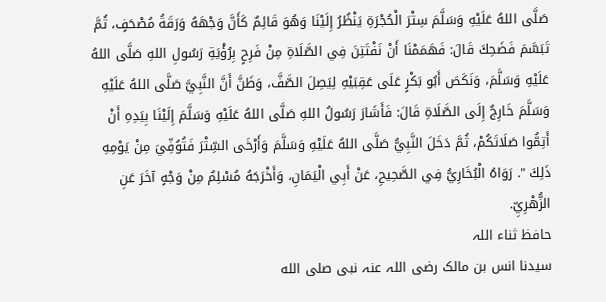صَلَّى اللهُ عَلَيْهِ وَسَلَّمَ سِتْرَ الْحُجْرَةِ يَنْظُرُ إِلَيْنَا وَهُوَ قَائِمٌ كَأَنَّ وَجْهَهُ وَرَقَةُ مُصْحَفٍ، ثُمَّ تَبَسَّمَ فَضَحِكَ قَالَ: فَهَمَمْنَا أَنْ نَفْتَتِنَ فِي الصَّلَاةِ مِنْ فَرِحٍ بِرُؤْيَةِ رَسُولِ اللهِ صَلَّى اللهُ عَلَيْهِ وَسَلَّمَ، وَنَكَصَ أَبُو بَكْرٍ عَلَى عَقِبَيْهِ لِيَصِلَ الصَّفَّ، وَظَنَّ أَنَّ النَّبِيَّ صَلَّى اللهُ عَلَيْهِ وَسَلَّمَ خَارِجٌ إِلَى الصَّلَاةِ قَالَ: فَأَشَارَ رَسُولُ اللهِ صَلَّى اللهُ عَلَيْهِ وَسَلَّمَ إِلَيْنَا بِيَدِهِ أَنْ أَتِمُّوا صَلَاتَكُمْ، ثُمَّ دَخَلَ النَّبِيُّ صَلَّى اللهُ عَلَيْهِ وَسَلَّمَ وَأَرْخَى السِّتْرَ فَتُوُفِّيَ مِنْ يَوْمِهِ ذَلِكَ ". رَوَاهُ الْبُخَارِيُّ فِي الصَّحِيحِ، عَنْ أَبِي الْيَمَانِ، وَأَخْرَجَهُ مُسْلِمٌ مِنْ وَجْهٍ آخَرَ عَنِ الزُّهْرِيِّ.
حافظ ثناء اللہ
سیدنا انس بن مالک رضی اللہ عنہ نبی صلى الله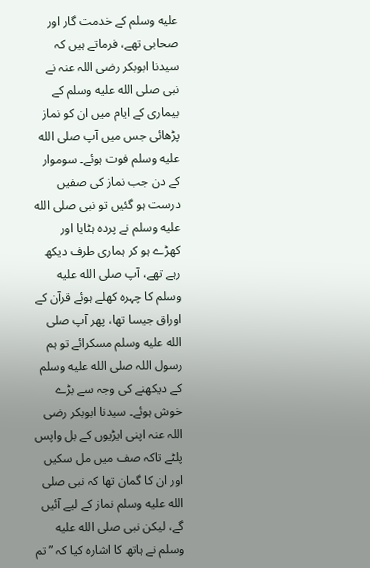عليه وسلم کے خدمت گار اور صحابی تھے، فرماتے ہیں کہ سیدنا ابوبکر رضی اللہ عنہ نے نبی صلى الله عليه وسلم کے بیماری کے ایام میں ان کو نماز پڑھائی جس میں آپ صلى الله عليه وسلم فوت ہوئے۔ سوموار کے دن جب نماز کی صفیں درست ہو گئیں تو نبی صلى الله عليه وسلم نے پردہ ہٹایا اور کھڑے ہو کر ہماری طرف دیکھ رہے تھے، آپ صلى الله عليه وسلم کا چہرہ کھلے ہوئے قرآن کے اوراق جیسا تھا، پھر آپ صلى الله عليه وسلم مسکرائے تو ہم رسول اللہ صلى الله عليه وسلم کے دیکھنے کی وجہ سے بڑے خوش ہوئے۔ سیدنا ابوبکر رضی اللہ عنہ اپنی ایڑیوں کے بل واپس پلٹے تاکہ صف میں مل سکیں اور ان کا گمان تھا کہ نبی صلى الله عليه وسلم نماز کے لیے آئیں گے، لیکن نبی صلى الله عليه وسلم نے ہاتھ کا اشارہ کیا کہ ”تم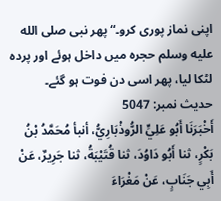اپنی نماز پوری کرو۔“ پھر نبی صلى الله عليه وسلم حجرہ میں داخل ہوئے اور پردہ لٹکا لیا، پھر اسی دن فوت ہو گئے۔
حدیث نمبر: 5047
أَخْبَرَنَا أَبُو عَلِيٍّ الرُّوذْبَارِيُّ، أنبأ مُحَمَّدُ بْنُ بَكْرٍ، ثنا أَبُو دَاوُدَ، ثنا قُتَيْبَةُ، ثنا جَرِيرٌ، عَنْ أَبِي جَنَابٍ، عَنْ مَغْرَاءَ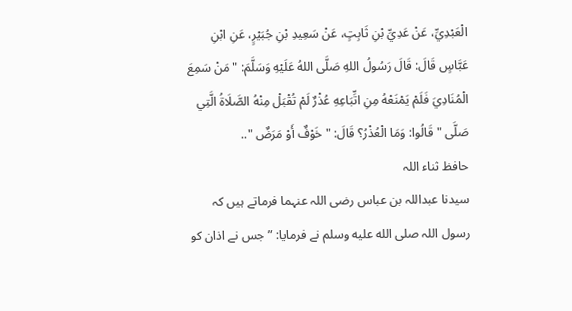الْعَبْدِيِّ، عَنْ عَدِيِّ بْنِ ثَابِتٍ، عَنْ سَعِيدِ بْنِ جُبَيْرٍ، عَنِ ابْنِ عَبَّاسٍ قَالَ: قَالَ رَسُولُ اللهِ صَلَّى اللهُ عَلَيْهِ وَسَلَّمَ: " مَنْ سَمِعَ الْمُنَادِيَ فَلَمْ يَمْنَعْهُ مِنِ اتِّبَاعِهِ عُذْرٌ لَمْ تُقْبَلْ مِنْهُ الصَّلَاةُ الَّتِي صَلَّى " قَالُوا: وَمَا الْعُذْرُ؟ قَالَ: " خَوْفٌ أَوْ مَرَضٌ "..
حافظ ثناء اللہ
سیدنا عبداللہ بن عباس رضی اللہ عنہما فرماتے ہیں کہ رسول اللہ صلى الله عليه وسلم نے فرمایا: ”جس نے اذان کو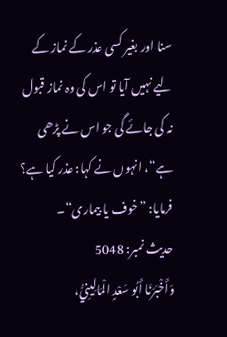سنا اور بغیر کسی عذر کے نماز کے لیے نہیں آیا تو اس کی وہ نماز قبول نہ کی جائے گی جو اس نے پڑھی ہے“، انہوں نے کہا: عذر کیا ہے؟ فرمایا: ”خوف یا بیماری“۔
حدیث نمبر: 5048
وَأَخْبَرَنَا أَبُو سَعْدٍ الْمَالِينِيُّ،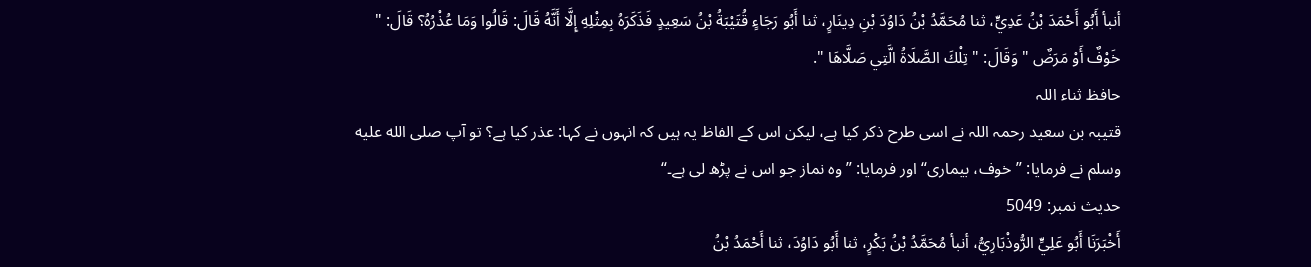أنبأ أَبُو أَحْمَدَ بْنُ عَدِيٍّ، ثنا مُحَمَّدُ بْنُ دَاوُدَ بْنِ دِينَارٍ، ثنا أَبُو رَجَاءٍ قُتَيْبَةُ بْنُ سَعِيدٍ فَذَكَرَهُ بِمِثْلِهِ إِلَّا أَنَّهُ قَالَ: قَالُوا وَمَا عُذْرُهُ؟ قَالَ: " خَوْفٌ أَوْ مَرَضٌ " وَقَالَ: " تِلْكَ الصَّلَاةُ الَّتِي صَلَّاهَا ".
حافظ ثناء اللہ
قتیبہ بن سعید رحمہ اللہ نے اسی طرح ذکر کیا ہے، لیکن اس کے الفاظ یہ ہیں کہ انہوں نے کہا: عذر کیا ہے؟ تو آپ صلى الله عليه وسلم نے فرمایا: ”خوف، بیماری“ اور فرمایا: ”وہ نماز جو اس نے پڑھ لی ہے۔“
حدیث نمبر: 5049
أَخْبَرَنَا أَبُو عَلِيٍّ الرُّوذْبَارِيُّ، أنبأ مُحَمَّدُ بْنُ بَكْرٍ، ثنا أَبُو دَاوُدَ، ثنا أَحْمَدُ بْنُ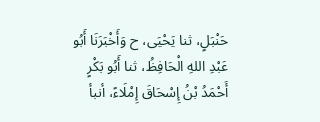حَنْبَلٍ، ثنا يَحْيَى، ح وَأَخْبَرَنَا أَبُو عَبْدِ اللهِ الْحَافِظُ، ثنا أَبُو بَكْرٍ أَحْمَدُ بْنُ إِسْحَاقَ إِمْلَاءً، أنبأ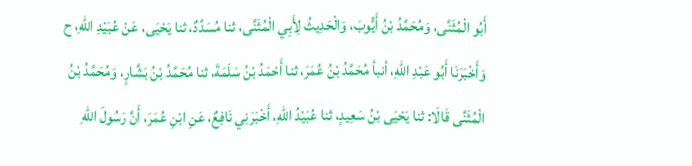أَبُو الْمُثَنَّى، وَمُحَمَّدُ بْنُ أَيُّوبَ، وَالْحَدِيثُ لِأَبِي الْمُثَنَّى، ثنا مُسَدَّدٌ، ثنا يَحْيَى، عَنْ عُبَيْدِ اللهِ، ح وَأَخْبَرَنَا أَبُو عَبْدِ اللهِ، أنبأ مُحَمَّدُ بْنُ عُمَرَ، ثنا أَحْمَدُ بْنُ سَلَمَةَ، ثنا مُحَمَّدُ بْنُ بَشَّارٍ، وَمُحَمَّدُ بْنُ الْمُثَنَّى قَالَا: ثنا يَحْيَى بْنُ سَعِيدٍ، ثنا عُبَيْدُ اللهِ، أَخْبَرَنِي نَافِعٌ، عَنِ ابْنِ عُمَرَ، أَنَّ رَسُولَ اللهِ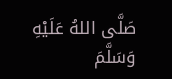صَلَّى اللهُ عَلَيْهِ وَسَلَّمَ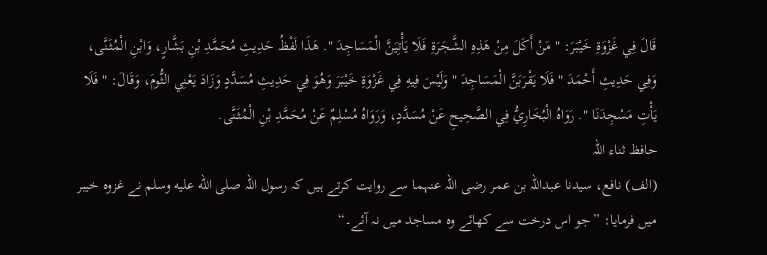قَالَ فِي غَزْوَةِ خَيْبَرَ: " مَنْ أَكَلَ مِنْ هَذِهِ الشَّجَرَةِ فَلَا يَأْتِيَنَّ الْمَسَاجِدَ ". هَذَا لَفْظُ حَدِيثِ مُحَمَّدِ بْنِ بَشَّارٍ، وَابْنِ الْمُثَنَّى، وَفِي حَدِيثِ أَحْمَدَ " فَلَا يَقْرَبَنَّ الْمَسَاجِدَ " وَلَيْسَ فِيهِ فِي غَزْوَةِ خَيْبَرَ وَهُوَ فِي حَدِيثِ مُسَدَّدٍ وَزَادَ يَعْنِي الثُّومَ، وَقَالَ: " فَلَا يَأْتِ مَسْجِدَنَا ". رَوَاهُ الْبُخَارِيُّ فِي الصَّحِيحِ عَنْ مُسَدَّدٍ، وَرَوَاهُ مُسْلِمٌ عَنْ مُحَمَّدِ بْنِ الْمُثَنَّى.
حافظ ثناء اللہ
(الف) نافع، سیدنا عبداللہ بن عمر رضی اللہ عنہما سے روایت کرتے ہیں کہ رسول اللہ صلى الله عليه وسلم نے غزوہ خیبر میں فرمایا: ”جو اس درخت سے کھائے وہ مساجد میں نہ آئے۔“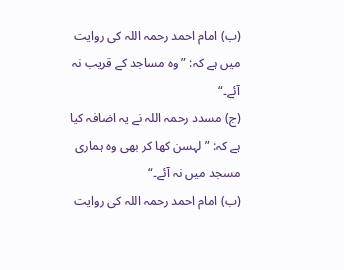(ب) امام احمد رحمہ اللہ کی روایت میں ہے کہ: ”وہ مساجد کے قریب نہ آئے۔“
(ج) مسدد رحمہ اللہ نے یہ اضافہ کیا ہے کہ: ”لہسن کھا کر بھی وہ ہماری مسجد میں نہ آئے۔“
(ب) امام احمد رحمہ اللہ کی روایت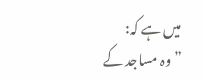میں ہے کہ: ”وہ مساجد کے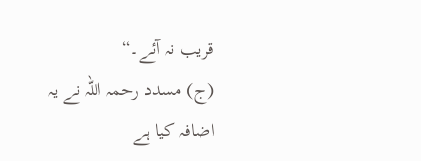قریب نہ آئے۔“
(ج) مسدد رحمہ اللہ نے یہ اضافہ کیا ہے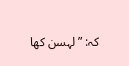کہ: ”لہسن کھا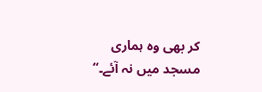کر بھی وہ ہماری مسجد میں نہ آئے۔“